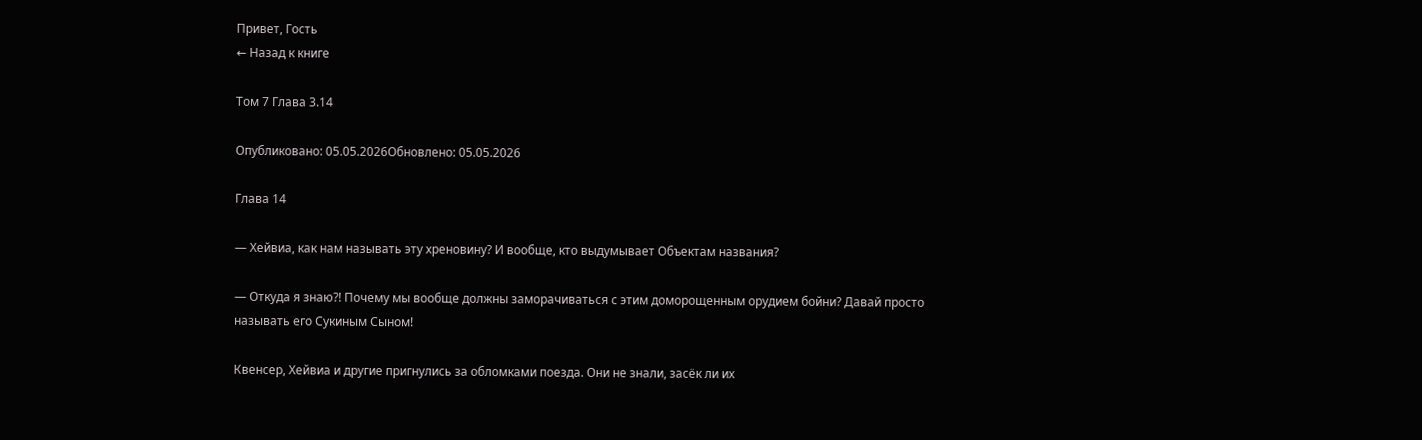Привет, Гость
← Назад к книге

Том 7 Глава 3.14

Опубликовано: 05.05.2026Обновлено: 05.05.2026

Глава 14

— Хейвиа, как нам называть эту хреновину? И вообще, кто выдумывает Объектам названия?

— Откуда я знаю?! Почему мы вообще должны заморачиваться с этим доморощенным орудием бойни? Давай просто называть его Сукиным Сыном!

Квенсер, Хейвиа и другие пригнулись за обломками поезда. Они не знали, засёк ли их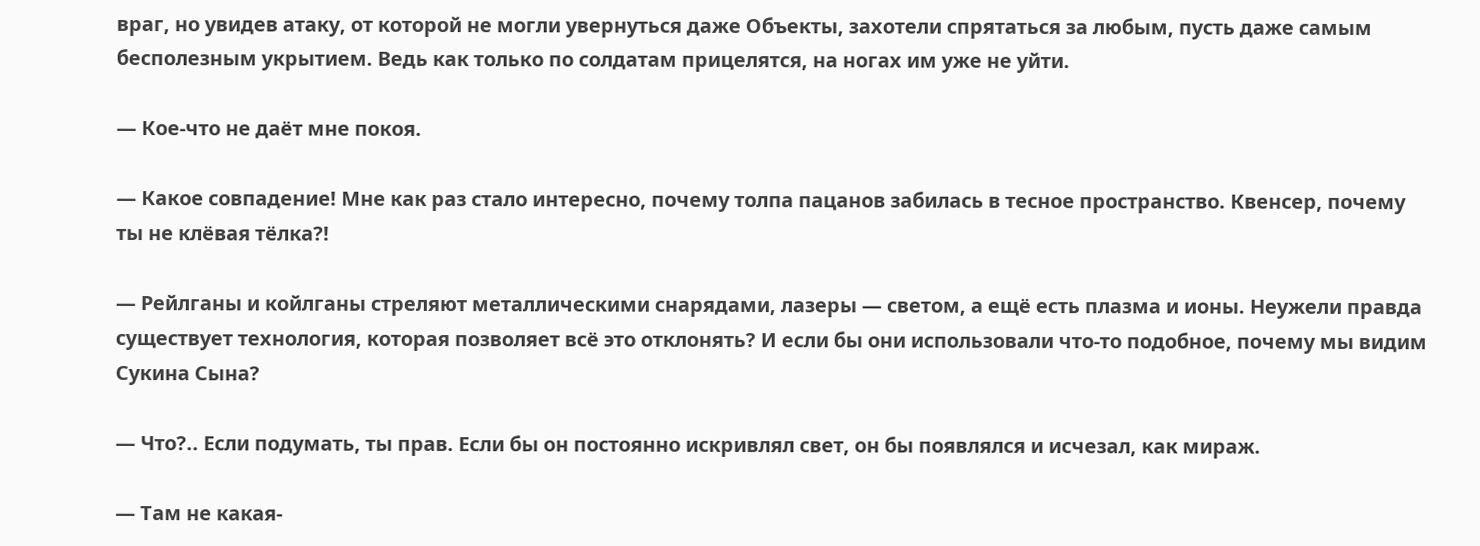враг, но увидев атаку, от которой не могли увернуться даже Объекты, захотели спрятаться за любым, пусть даже самым бесполезным укрытием. Ведь как только по солдатам прицелятся, на ногах им уже не уйти.

— Кое-что не даёт мне покоя.

— Какое совпадение! Мне как раз стало интересно, почему толпа пацанов забилась в тесное пространство. Квенсер, почему ты не клёвая тёлка?!

— Рейлганы и койлганы стреляют металлическими снарядами, лазеры — светом, а ещё есть плазма и ионы. Неужели правда существует технология, которая позволяет всё это отклонять? И если бы они использовали что-то подобное, почему мы видим Сукина Сына?

— Что?.. Если подумать, ты прав. Если бы он постоянно искривлял свет, он бы появлялся и исчезал, как мираж.

— Там не какая-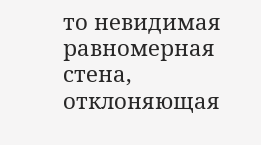то невидимая равномерная стена, отклоняющая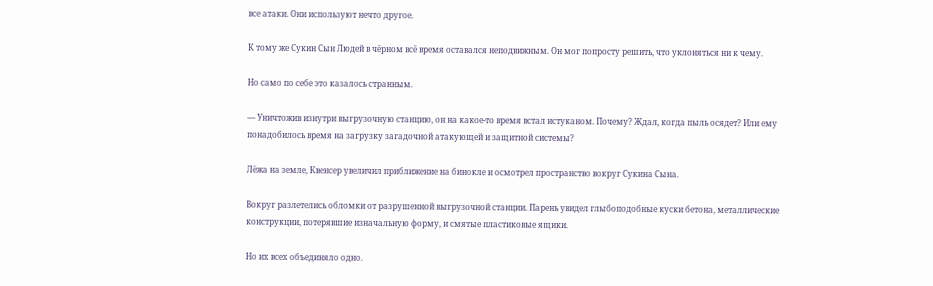все атаки. Они используют нечто другое.

К тому же Сукин Сын Людей в чёрном всё время оставался неподвижным. Он мог попросту решить, что уклоняться ни к чему.

Но само по себе это казалось странным.

— Уничтожив изнутри выгрузочную станцию, он на какое-то время встал истуканом. Почему? Ждал, когда пыль осядет? Или ему понадобилось время на загрузку загадочной атакующей и защитной системы?

Лёжа на земле, Квенсер увеличил приближение на бинокле и осмотрел пространство вокруг Сукина Сына.

Вокруг разлетелись обломки от разрушенной выгрузочной станции. Парень увидел глыбоподобные куски бетона, металлические конструкции, потерявшие изначальную форму, и смятые пластиковые ящики.

Но их всех объединяло одно.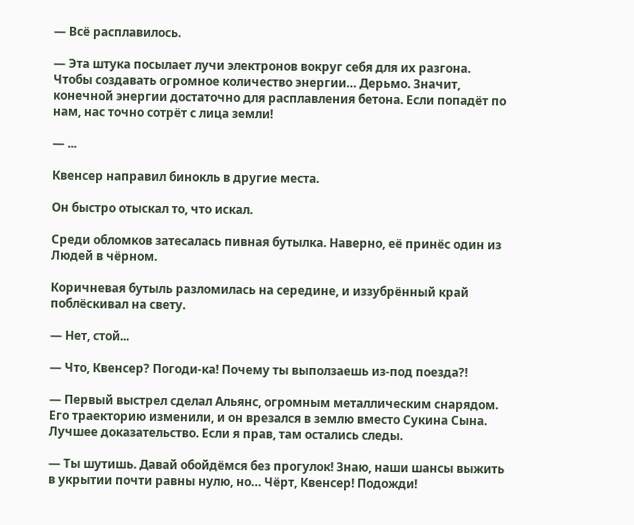— Всё расплавилось.

— Эта штука посылает лучи электронов вокруг себя для их разгона. Чтобы создавать огромное количество энергии… Дерьмо. Значит, конечной энергии достаточно для расплавления бетона. Если попадёт по нам, нас точно сотрёт с лица земли!

— ...

Квенсер направил бинокль в другие места.

Он быстро отыскал то, что искал.

Среди обломков затесалась пивная бутылка. Наверно, её принёс один из Людей в чёрном.

Коричневая бутыль разломилась на середине, и иззубрённый край поблёскивал на свету.

— Нет, стой...

— Что, Квенсер? Погоди-ка! Почему ты выползаешь из-под поезда?!

— Первый выстрел сделал Альянс, огромным металлическим снарядом. Его траекторию изменили, и он врезался в землю вместо Сукина Сына. Лучшее доказательство. Если я прав, там остались следы.

— Ты шутишь. Давай обойдёмся без прогулок! Знаю, наши шансы выжить в укрытии почти равны нулю, но… Чёрт, Квенсер! Подожди!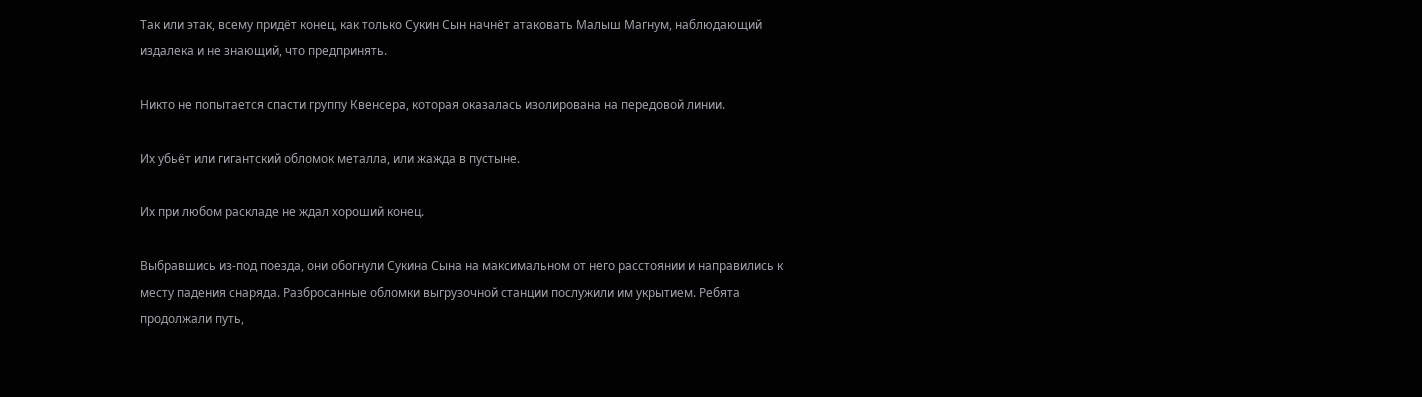Так или этак, всему придёт конец, как только Сукин Сын начнёт атаковать Малыш Магнум, наблюдающий издалека и не знающий, что предпринять.

Никто не попытается спасти группу Квенсера, которая оказалась изолирована на передовой линии.

Их убьёт или гигантский обломок металла, или жажда в пустыне.

Их при любом раскладе не ждал хороший конец.

Выбравшись из-под поезда, они обогнули Сукина Сына на максимальном от него расстоянии и направились к месту падения снаряда. Разбросанные обломки выгрузочной станции послужили им укрытием. Ребята продолжали путь,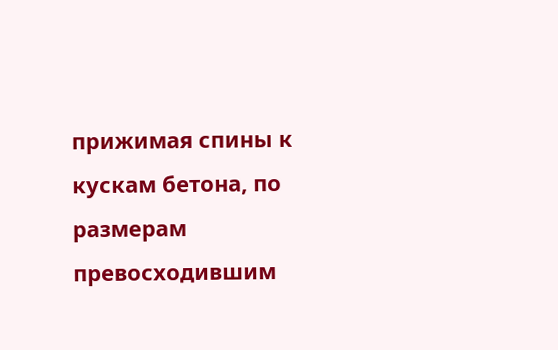прижимая спины к кускам бетона, по размерам превосходившим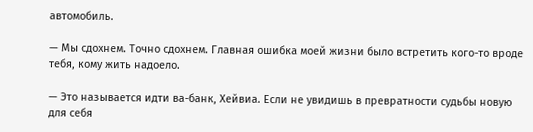автомобиль.

— Мы сдохнем. Точно сдохнем. Главная ошибка моей жизни было встретить кого-то вроде тебя, кому жить надоело.

— Это называется идти ва-банк, Хейвиа. Если не увидишь в превратности судьбы новую для себя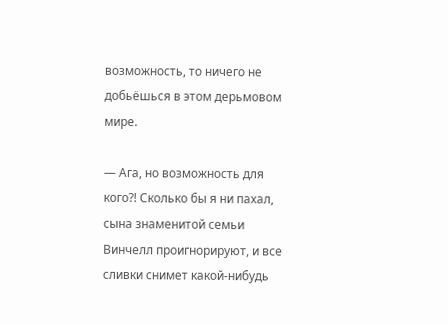возможность, то ничего не добьёшься в этом дерьмовом мире.

— Ага, но возможность для кого?! Сколько бы я ни пахал, сына знаменитой семьи Винчелл проигнорируют, и все сливки снимет какой-нибудь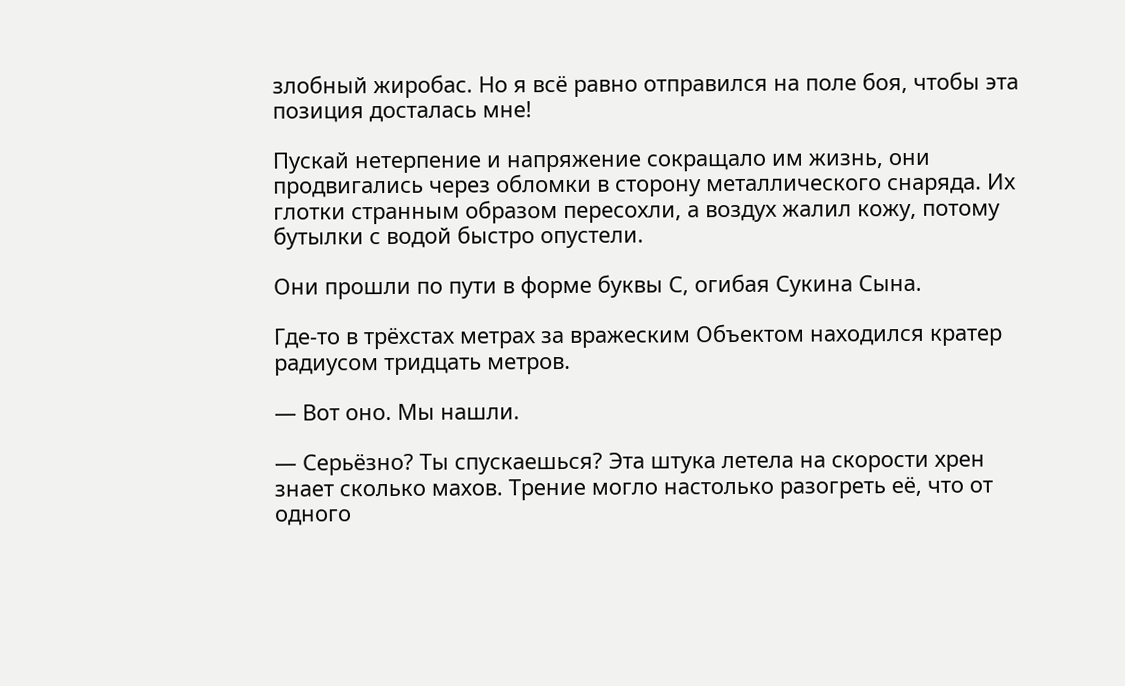злобный жиробас. Но я всё равно отправился на поле боя, чтобы эта позиция досталась мне!

Пускай нетерпение и напряжение сокращало им жизнь, они продвигались через обломки в сторону металлического снаряда. Их глотки странным образом пересохли, а воздух жалил кожу, потому бутылки с водой быстро опустели.

Они прошли по пути в форме буквы С, огибая Сукина Сына.

Где-то в трёхстах метрах за вражеским Объектом находился кратер радиусом тридцать метров.

— Вот оно. Мы нашли.

— Серьёзно? Ты спускаешься? Эта штука летела на скорости хрен знает сколько махов. Трение могло настолько разогреть её, что от одного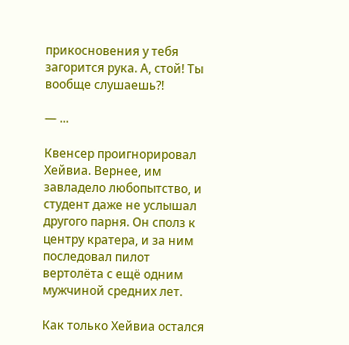прикосновения у тебя загорится рука. А, стой! Ты вообще слушаешь?!

— ...

Квенсер проигнорировал Хейвиа. Вернее, им завладело любопытство, и студент даже не услышал другого парня. Он сполз к центру кратера, и за ним последовал пилот вертолёта с ещё одним мужчиной средних лет.

Как только Хейвиа остался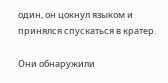один, он цокнул языком и принялся спускаться в кратер.

Они обнаружили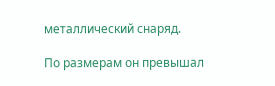металлический снаряд.

По размерам он превышал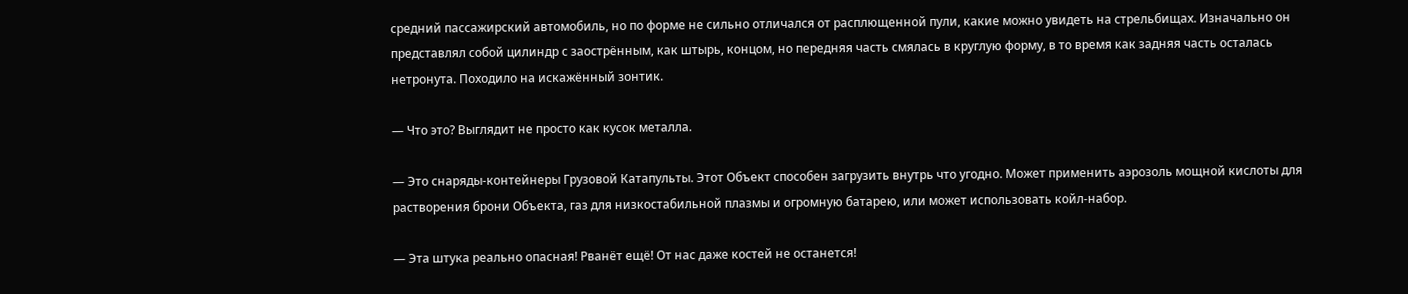средний пассажирский автомобиль, но по форме не сильно отличался от расплющенной пули, какие можно увидеть на стрельбищах. Изначально он представлял собой цилиндр с заострённым, как штырь, концом, но передняя часть смялась в круглую форму, в то время как задняя часть осталась нетронута. Походило на искажённый зонтик.

— Что это? Выглядит не просто как кусок металла.

— Это снаряды-контейнеры Грузовой Катапульты. Этот Объект способен загрузить внутрь что угодно. Может применить аэрозоль мощной кислоты для растворения брони Объекта, газ для низкостабильной плазмы и огромную батарею, или может использовать койл-набор.

— Эта штука реально опасная! Рванёт ещё! От нас даже костей не останется!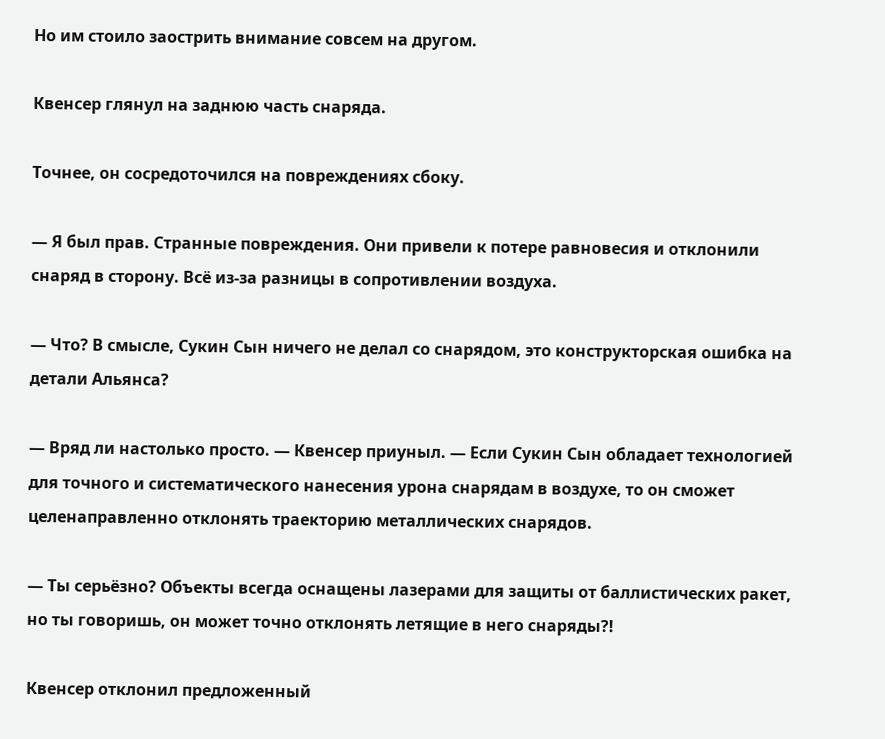Но им стоило заострить внимание совсем на другом.

Квенсер глянул на заднюю часть снаряда.

Точнее, он сосредоточился на повреждениях сбоку.

— Я был прав. Странные повреждения. Они привели к потере равновесия и отклонили снаряд в сторону. Всё из-за разницы в сопротивлении воздуха.

— Что? В смысле, Сукин Сын ничего не делал со снарядом, это конструкторская ошибка на детали Альянса?

— Вряд ли настолько просто. — Квенсер приуныл. — Если Сукин Сын обладает технологией для точного и систематического нанесения урона снарядам в воздухе, то он сможет целенаправленно отклонять траекторию металлических снарядов.

— Ты серьёзно? Объекты всегда оснащены лазерами для защиты от баллистических ракет, но ты говоришь, он может точно отклонять летящие в него снаряды?!

Квенсер отклонил предложенный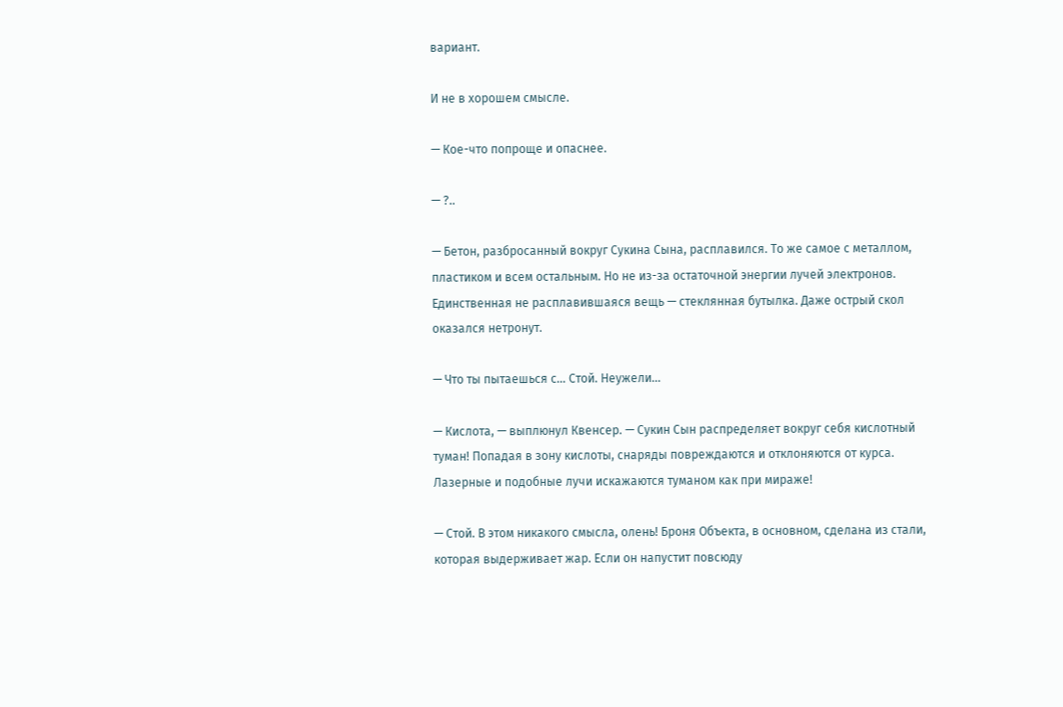вариант.

И не в хорошем смысле.

— Кое-что попроще и опаснее.

— ?..

— Бетон, разбросанный вокруг Сукина Сына, расплавился. То же самое с металлом, пластиком и всем остальным. Но не из-за остаточной энергии лучей электронов. Единственная не расплавившаяся вещь — стеклянная бутылка. Даже острый скол оказался нетронут.

— Что ты пытаешься с… Стой. Неужели...

— Кислота, — выплюнул Квенсер. — Сукин Сын распределяет вокруг себя кислотный туман! Попадая в зону кислоты, снаряды повреждаются и отклоняются от курса. Лазерные и подобные лучи искажаются туманом как при мираже!

— Стой. В этом никакого смысла, олень! Броня Объекта, в основном, сделана из стали, которая выдерживает жар. Если он напустит повсюду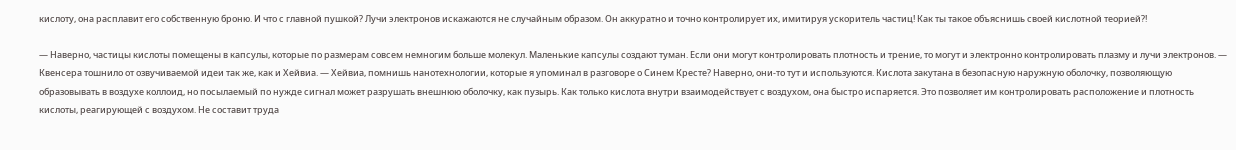кислоту, она расплавит его собственную броню. И что с главной пушкой? Лучи электронов искажаются не случайным образом. Он аккуратно и точно контролирует их, имитируя ускоритель частиц! Как ты такое объяснишь своей кислотной теорией?!

— Наверно, частицы кислоты помещены в капсулы, которые по размерам совсем немногим больше молекул. Маленькие капсулы создают туман. Если они могут контролировать плотность и трение, то могут и электронно контролировать плазму и лучи электронов. — Квенсера тошнило от озвучиваемой идеи так же, как и Хейвиа. — Хейвиа, помнишь нанотехнологии, которые я упоминал в разговоре о Синем Кресте? Наверно, они-то тут и используются. Кислота закутана в безопасную наружную оболочку, позволяющую образовывать в воздухе коллоид, но посылаемый по нужде сигнал может разрушать внешнюю оболочку, как пузырь. Как только кислота внутри взаимодействует с воздухом, она быстро испаряется. Это позволяет им контролировать расположение и плотность кислоты, реагирующей с воздухом. Не составит труда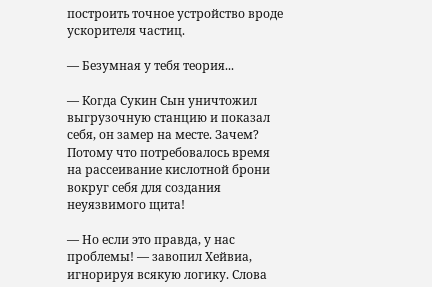построить точное устройство вроде ускорителя частиц.

— Безумная у тебя теория...

— Когда Сукин Сын уничтожил выгрузочную станцию и показал себя, он замер на месте. Зачем? Потому что потребовалось время на рассеивание кислотной брони вокруг себя для создания неуязвимого щита!

— Но если это правда, у нас проблемы! — завопил Хейвиа, игнорируя всякую логику. Слова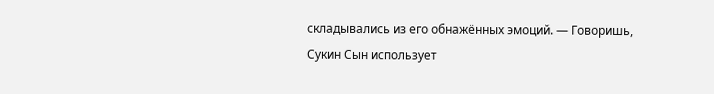складывались из его обнажённых эмоций. — Говоришь, Сукин Сын использует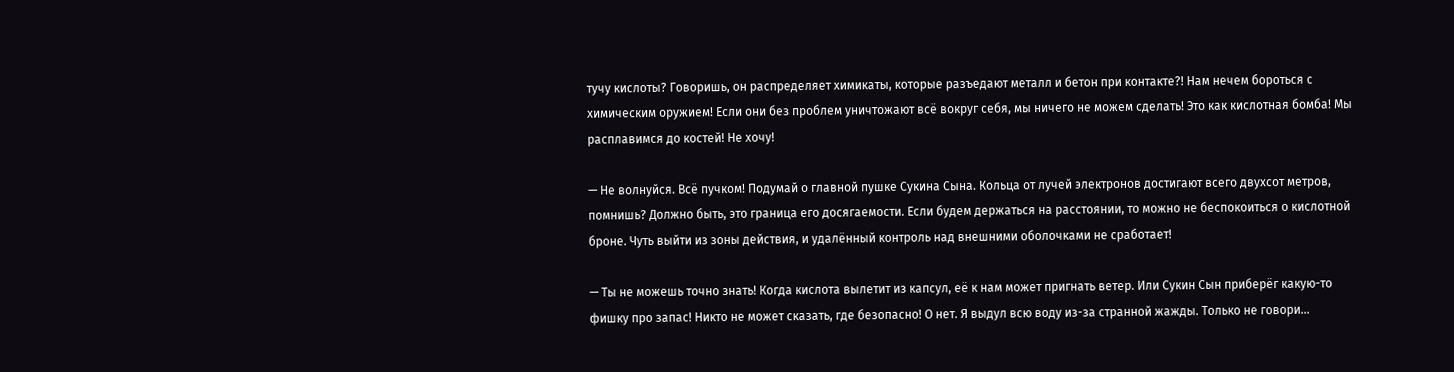тучу кислоты? Говоришь, он распределяет химикаты, которые разъедают металл и бетон при контакте?! Нам нечем бороться с химическим оружием! Если они без проблем уничтожают всё вокруг себя, мы ничего не можем сделать! Это как кислотная бомба! Мы расплавимся до костей! Не хочу!

— Не волнуйся. Всё пучком! Подумай о главной пушке Сукина Сына. Кольца от лучей электронов достигают всего двухсот метров, помнишь? Должно быть, это граница его досягаемости. Если будем держаться на расстоянии, то можно не беспокоиться о кислотной броне. Чуть выйти из зоны действия, и удалённый контроль над внешними оболочками не сработает!

— Ты не можешь точно знать! Когда кислота вылетит из капсул, её к нам может пригнать ветер. Или Сукин Сын приберёг какую-то фишку про запас! Никто не может сказать, где безопасно! О нет. Я выдул всю воду из-за странной жажды. Только не говори...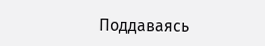Поддаваясь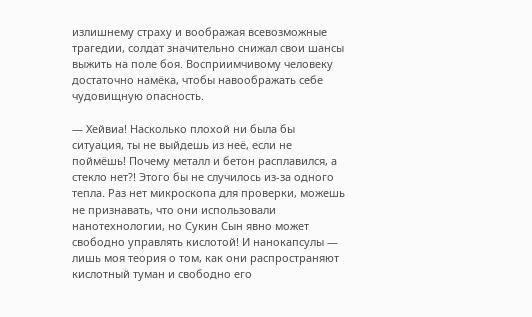излишнему страху и воображая всевозможные трагедии, солдат значительно снижал свои шансы выжить на поле боя. Восприимчивому человеку достаточно намёка, чтобы навоображать себе чудовищную опасность.

— Хейвиа! Насколько плохой ни была бы ситуация, ты не выйдешь из неё, если не поймёшь! Почему металл и бетон расплавился, а стекло нет?! Этого бы не случилось из-за одного тепла. Раз нет микроскопа для проверки, можешь не признавать, что они использовали нанотехнологии, но Сукин Сын явно может свободно управлять кислотой! И нанокапсулы — лишь моя теория о том, как они распространяют кислотный туман и свободно его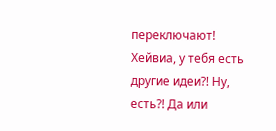переключают! Хейвиа, у тебя есть другие идеи?! Ну, есть?! Да или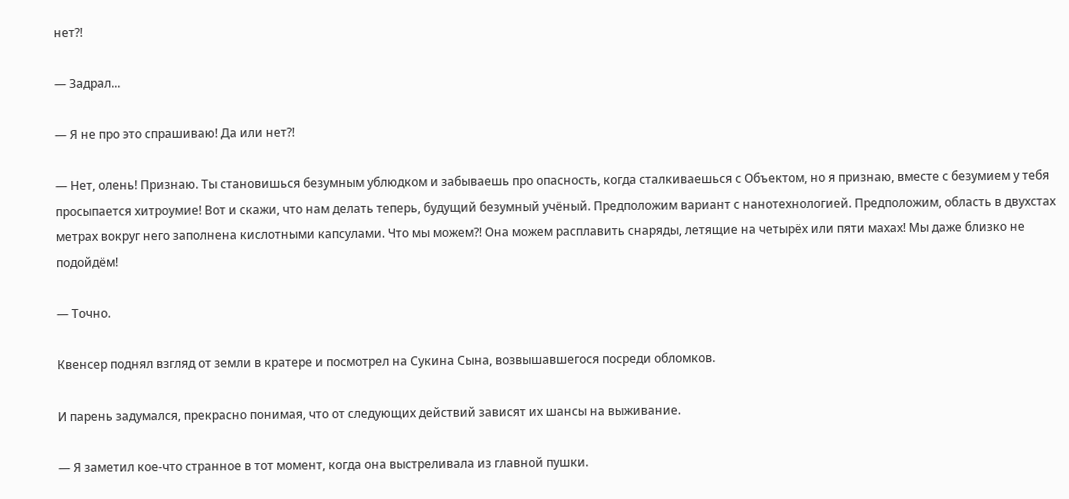нет?!

— Задрал...

— Я не про это спрашиваю! Да или нет?!

— Нет, олень! Признаю. Ты становишься безумным ублюдком и забываешь про опасность, когда сталкиваешься с Объектом, но я признаю, вместе с безумием у тебя просыпается хитроумие! Вот и скажи, что нам делать теперь, будущий безумный учёный. Предположим вариант с нанотехнологией. Предположим, область в двухстах метрах вокруг него заполнена кислотными капсулами. Что мы можем?! Она можем расплавить снаряды, летящие на четырёх или пяти махах! Мы даже близко не подойдём!

— Точно.

Квенсер поднял взгляд от земли в кратере и посмотрел на Сукина Сына, возвышавшегося посреди обломков.

И парень задумался, прекрасно понимая, что от следующих действий зависят их шансы на выживание.

— Я заметил кое-что странное в тот момент, когда она выстреливала из главной пушки.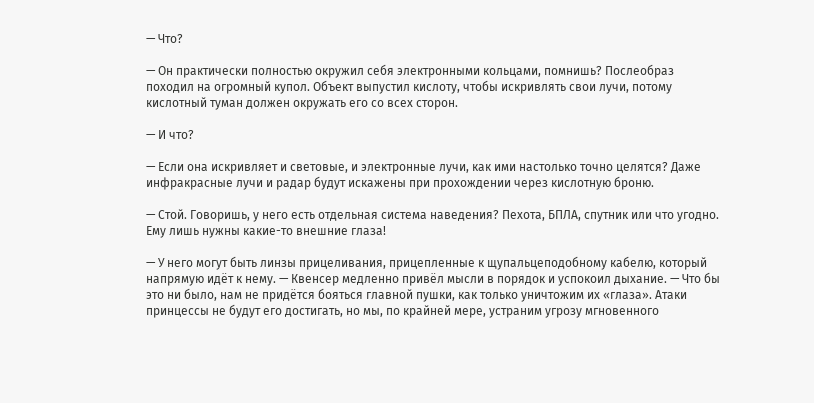— Что?

— Он практически полностью окружил себя электронными кольцами, помнишь? Послеобраз походил на огромный купол. Объект выпустил кислоту, чтобы искривлять свои лучи, потому кислотный туман должен окружать его со всех сторон.

— И что?

— Если она искривляет и световые, и электронные лучи, как ими настолько точно целятся? Даже инфракрасные лучи и радар будут искажены при прохождении через кислотную броню.

— Стой. Говоришь, у него есть отдельная система наведения? Пехота, БПЛА, спутник или что угодно. Ему лишь нужны какие-то внешние глаза!

— У него могут быть линзы прицеливания, прицепленные к щупальцеподобному кабелю, который напрямую идёт к нему. — Квенсер медленно привёл мысли в порядок и успокоил дыхание. — Что бы это ни было, нам не придётся бояться главной пушки, как только уничтожим их «глаза». Атаки принцессы не будут его достигать, но мы, по крайней мере, устраним угрозу мгновенного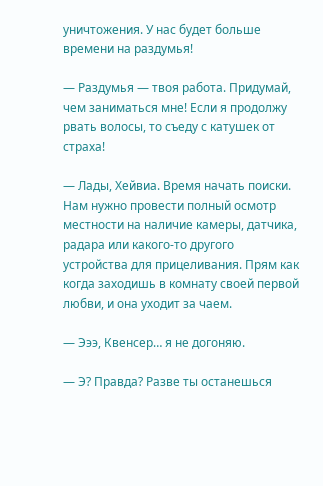уничтожения. У нас будет больше времени на раздумья!

— Раздумья — твоя работа. Придумай, чем заниматься мне! Если я продолжу рвать волосы, то съеду с катушек от страха!

— Лады, Хейвиа. Время начать поиски. Нам нужно провести полный осмотр местности на наличие камеры, датчика, радара или какого-то другого устройства для прицеливания. Прям как когда заходишь в комнату своей первой любви, и она уходит за чаем.

— Эээ, Квенсер… я не догоняю.

— Э? Правда? Разве ты останешься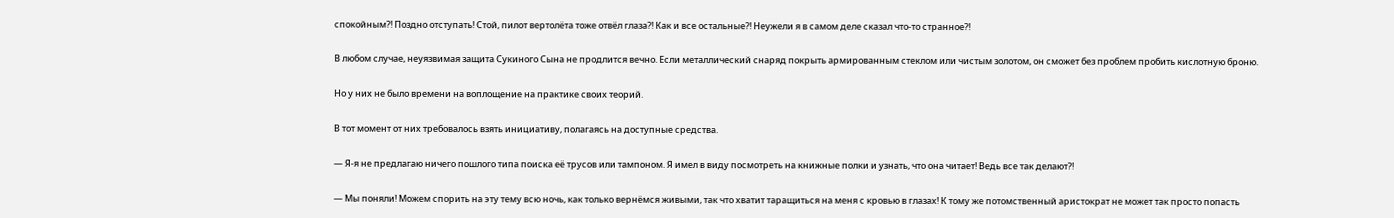спокойным?! Поздно отступать! Стой, пилот вертолёта тоже отвёл глаза?! Как и все остальные?! Неужели я в самом деле сказал что-то странное?!

В любом случае, неуязвимая защита Сукиного Сына не продлится вечно. Если металлический снаряд покрыть армированным стеклом или чистым золотом, он сможет без проблем пробить кислотную броню.

Но у них не было времени на воплощение на практике своих теорий.

В тот момент от них требовалось взять инициативу, полагаясь на доступные средства.

— Я-я не предлагаю ничего пошлого типа поиска её трусов или тампоном. Я имел в виду посмотреть на книжные полки и узнать, что она читает! Ведь все так делают?!

— Мы поняли! Можем спорить на эту тему всю ночь, как только вернёмся живыми, так что хватит таращиться на меня с кровью в глазах! К тому же потомственный аристократ не может так просто попасть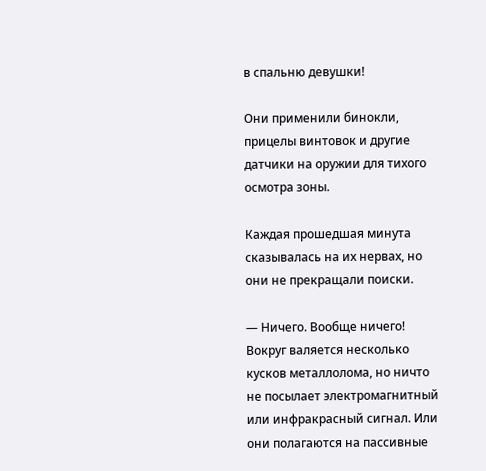в спальню девушки!

Они применили бинокли, прицелы винтовок и другие датчики на оружии для тихого осмотра зоны.

Каждая прошедшая минута сказывалась на их нервах, но они не прекращали поиски.

— Ничего. Вообще ничего! Вокруг валяется несколько кусков металлолома, но ничто не посылает электромагнитный или инфракрасный сигнал. Или они полагаются на пассивные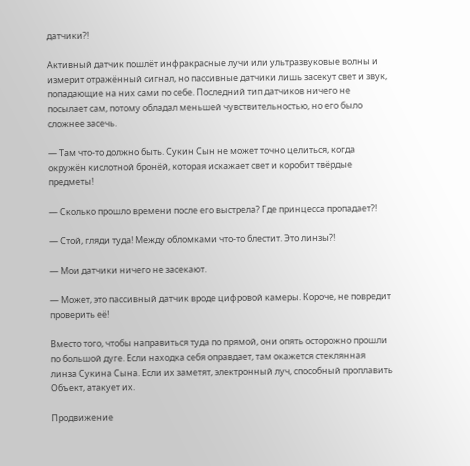датчики?!

Активный датчик пошлёт инфракрасные лучи или ультразвуковые волны и измерит отражённый сигнал, но пассивные датчики лишь засекут свет и звук, попадающие на них сами по себе. Последний тип датчиков ничего не посылает сам, потому обладал меньшей чувствительностью, но его было сложнее засечь.

— Там что-то должно быть. Сукин Сын не может точно целиться, когда окружён кислотной бронёй, которая искажает свет и коробит твёрдые предметы!

— Сколько прошло времени после его выстрела? Где принцесса пропадает?!

— Стой, гляди туда! Между обломками что-то блестит. Это линзы?!

— Мои датчики ничего не засекают.

— Может, это пассивный датчик вроде цифровой камеры. Короче, не повредит проверить её!

Вместо того, чтобы направиться туда по прямой, они опять осторожно прошли по большой дуге. Если находка себя оправдает, там окажется стеклянная линза Сукина Сына. Если их заметят, электронный луч, способный проплавить Объект, атакует их.

Продвижение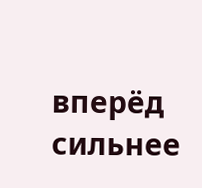вперёд сильнее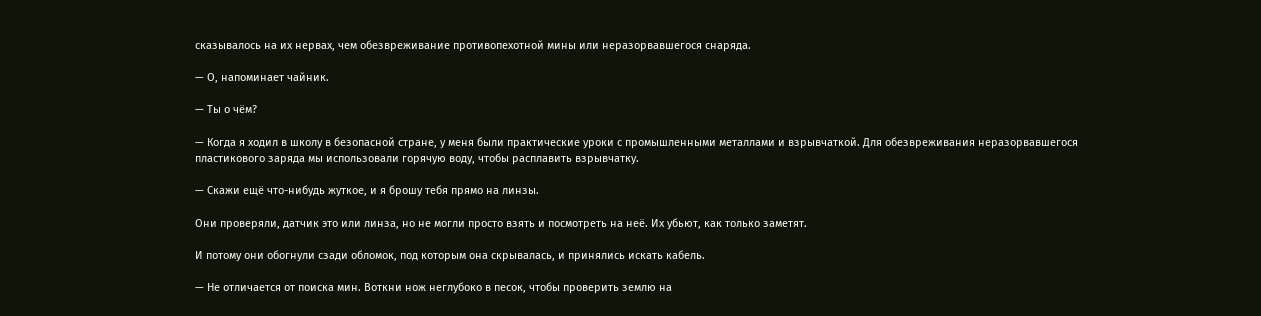сказывалось на их нервах, чем обезвреживание противопехотной мины или неразорвавшегося снаряда.

— О, напоминает чайник.

— Ты о чём?

— Когда я ходил в школу в безопасной стране, у меня были практические уроки с промышленными металлами и взрывчаткой. Для обезвреживания неразорвавшегося пластикового заряда мы использовали горячую воду, чтобы расплавить взрывчатку.

— Скажи ещё что-нибудь жуткое, и я брошу тебя прямо на линзы.

Они проверяли, датчик это или линза, но не могли просто взять и посмотреть на неё. Их убьют, как только заметят.

И потому они обогнули сзади обломок, под которым она скрывалась, и принялись искать кабель.

— Не отличается от поиска мин. Воткни нож неглубоко в песок, чтобы проверить землю на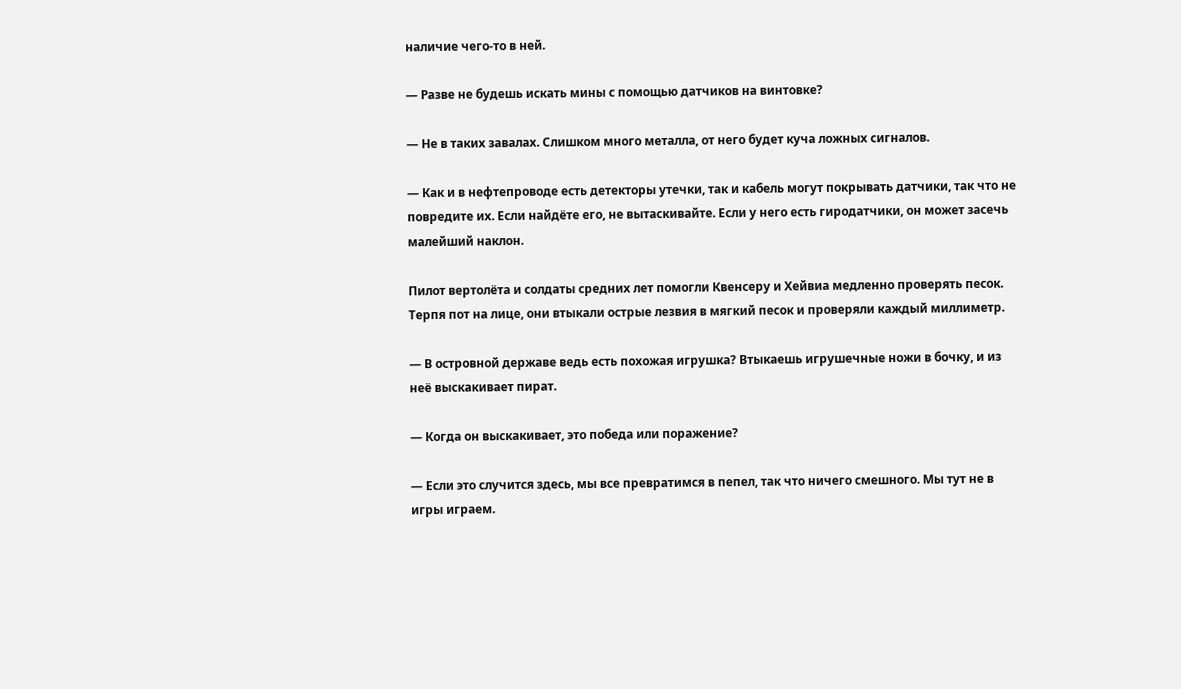наличие чего-то в ней.

— Разве не будешь искать мины с помощью датчиков на винтовке?

— Не в таких завалах. Слишком много металла, от него будет куча ложных сигналов.

— Как и в нефтепроводе есть детекторы утечки, так и кабель могут покрывать датчики, так что не повредите их. Если найдёте его, не вытаскивайте. Если у него есть гиродатчики, он может засечь малейший наклон.

Пилот вертолёта и солдаты средних лет помогли Квенсеру и Хейвиа медленно проверять песок. Терпя пот на лице, они втыкали острые лезвия в мягкий песок и проверяли каждый миллиметр.

— В островной державе ведь есть похожая игрушка? Втыкаешь игрушечные ножи в бочку, и из неё выскакивает пират.

— Когда он выскакивает, это победа или поражение?

— Если это случится здесь, мы все превратимся в пепел, так что ничего смешного. Мы тут не в игры играем.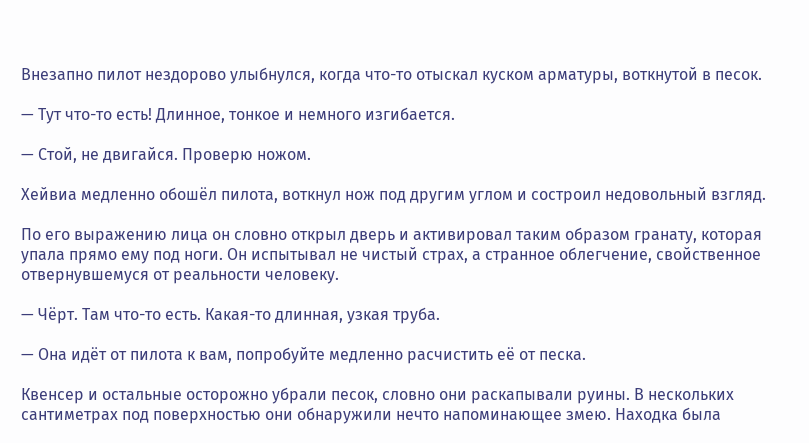Внезапно пилот нездорово улыбнулся, когда что-то отыскал куском арматуры, воткнутой в песок.

— Тут что-то есть! Длинное, тонкое и немного изгибается.

— Стой, не двигайся. Проверю ножом.

Хейвиа медленно обошёл пилота, воткнул нож под другим углом и состроил недовольный взгляд.

По его выражению лица он словно открыл дверь и активировал таким образом гранату, которая упала прямо ему под ноги. Он испытывал не чистый страх, а странное облегчение, свойственное отвернувшемуся от реальности человеку.

— Чёрт. Там что-то есть. Какая-то длинная, узкая труба.

— Она идёт от пилота к вам, попробуйте медленно расчистить её от песка.

Квенсер и остальные осторожно убрали песок, словно они раскапывали руины. В нескольких сантиметрах под поверхностью они обнаружили нечто напоминающее змею. Находка была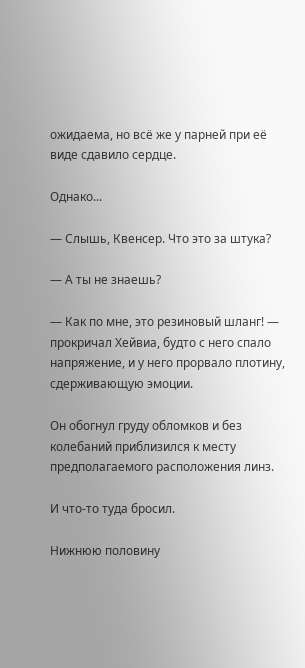ожидаема, но всё же у парней при её виде сдавило сердце.

Однако...

— Слышь, Квенсер. Что это за штука?

— А ты не знаешь?

— Как по мне, это резиновый шланг! — прокричал Хейвиа, будто с него спало напряжение, и у него прорвало плотину, сдерживающую эмоции.

Он обогнул груду обломков и без колебаний приблизился к месту предполагаемого расположения линз.

И что-то туда бросил.

Нижнюю половину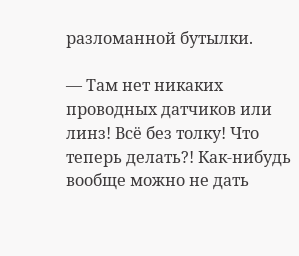разломанной бутылки.

— Там нет никаких проводных датчиков или линз! Всё без толку! Что теперь делать?! Как-нибудь вообще можно не дать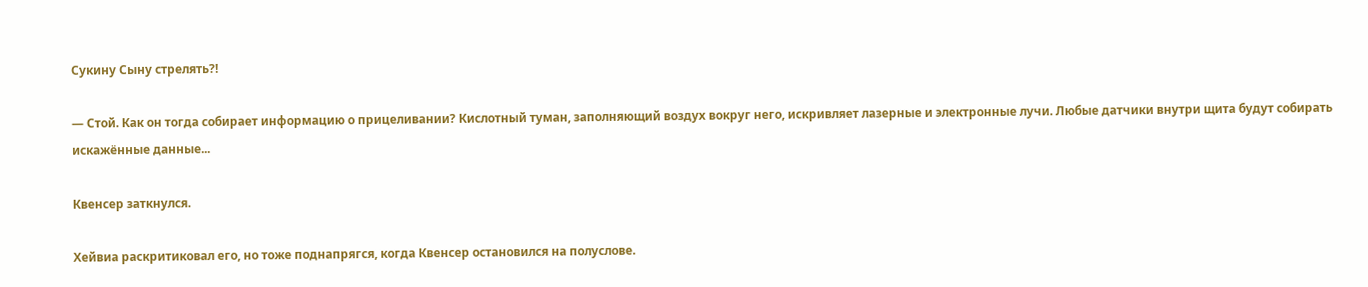Сукину Сыну стрелять?!

— Стой. Как он тогда собирает информацию о прицеливании? Кислотный туман, заполняющий воздух вокруг него, искривляет лазерные и электронные лучи. Любые датчики внутри щита будут собирать искажённые данные...

Квенсер заткнулся.

Хейвиа раскритиковал его, но тоже поднапрягся, когда Квенсер остановился на полуслове.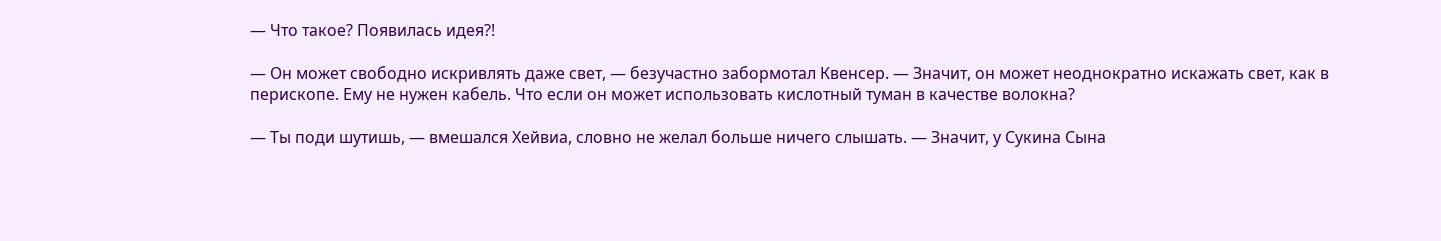— Что такое? Появилась идея?!

— Он может свободно искривлять даже свет, — безучастно забормотал Квенсер. — Значит, он может неоднократно искажать свет, как в перископе. Ему не нужен кабель. Что если он может использовать кислотный туман в качестве волокна?

— Ты поди шутишь, — вмешался Хейвиа, словно не желал больше ничего слышать. — Значит, у Сукина Сына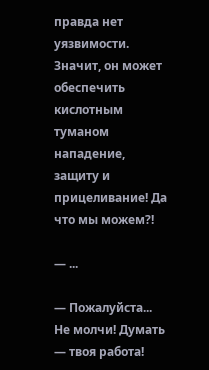правда нет уязвимости. Значит, он может обеспечить кислотным туманом нападение, защиту и прицеливание! Да что мы можем?!

— ...

— Пожалуйста... Не молчи! Думать — твоя работа!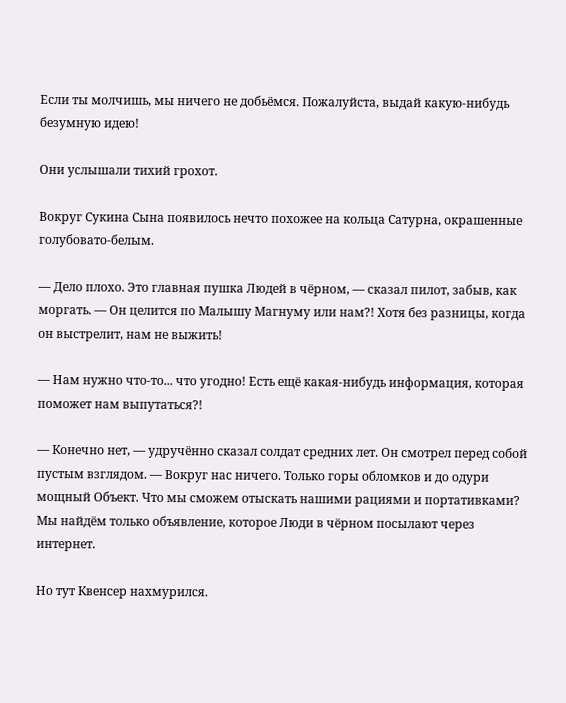Если ты молчишь, мы ничего не добьёмся. Пожалуйста, выдай какую-нибудь безумную идею!

Они услышали тихий грохот.

Вокруг Сукина Сына появилось нечто похожее на кольца Сатурна, окрашенные голубовато-белым.

— Дело плохо. Это главная пушка Людей в чёрном, — сказал пилот, забыв, как моргать. — Он целится по Малышу Магнуму или нам?! Хотя без разницы, когда он выстрелит, нам не выжить!

— Нам нужно что-то... что угодно! Есть ещё какая-нибудь информация, которая поможет нам выпутаться?!

— Конечно нет, — удручённо сказал солдат средних лет. Он смотрел перед собой пустым взглядом. — Вокруг нас ничего. Только горы обломков и до одури мощный Объект. Что мы сможем отыскать нашими рациями и портативками? Мы найдём только объявление, которое Люди в чёрном посылают через интернет.

Но тут Квенсер нахмурился.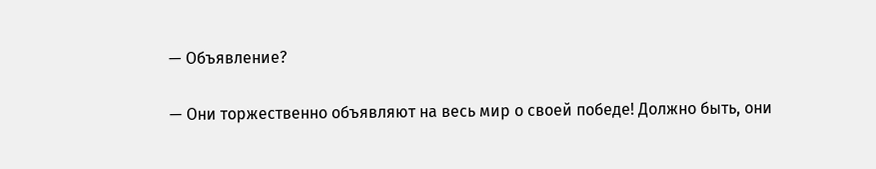— Объявление?

— Они торжественно объявляют на весь мир о своей победе! Должно быть, они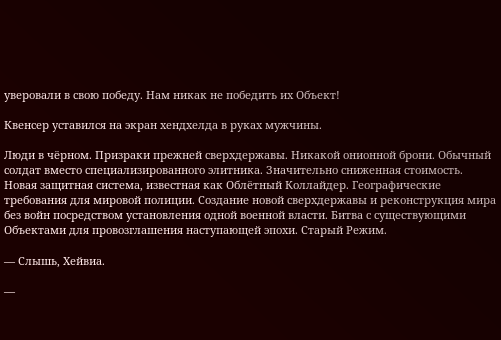уверовали в свою победу. Нам никак не победить их Объект!

Квенсер уставился на экран хендхелда в руках мужчины.

Люди в чёрном. Призраки прежней сверхдержавы. Никакой онионной брони. Обычный солдат вместо специализированного элитника. Значительно сниженная стоимость. Новая защитная система, известная как Облётный Коллайдер. Географические требования для мировой полиции. Создание новой сверхдержавы и реконструкция мира без войн посредством установления одной военной власти. Битва с существующими Объектами для провозглашения наступающей эпохи. Старый Режим.

— Слышь, Хейвиа.

—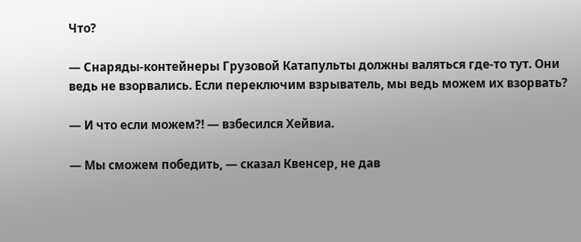Что?

— Снаряды-контейнеры Грузовой Катапульты должны валяться где-то тут. Они ведь не взорвались. Если переключим взрыватель, мы ведь можем их взорвать?

— И что если можем?! — взбесился Хейвиа.

— Мы сможем победить, — сказал Квенсер, не дав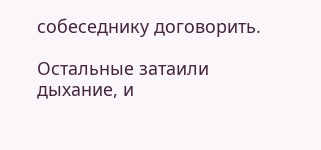собеседнику договорить.

Остальные затаили дыхание, и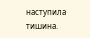наступила тишина.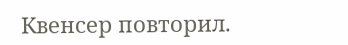Квенсер повторил.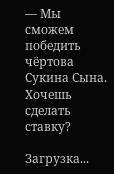— Мы сможем победить чёртова Сукина Сына. Хочешь сделать ставку?

Загрузка...